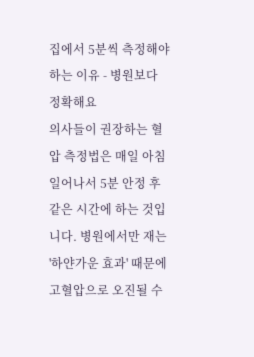집에서 5분씩 측정해야 하는 이유 - 병원보다 정확해요
의사들이 권장하는 혈압 측정법은 매일 아침 일어나서 5분 안정 후 같은 시간에 하는 것입니다. 병원에서만 재는 '하얀가운 효과' 때문에 고혈압으로 오진될 수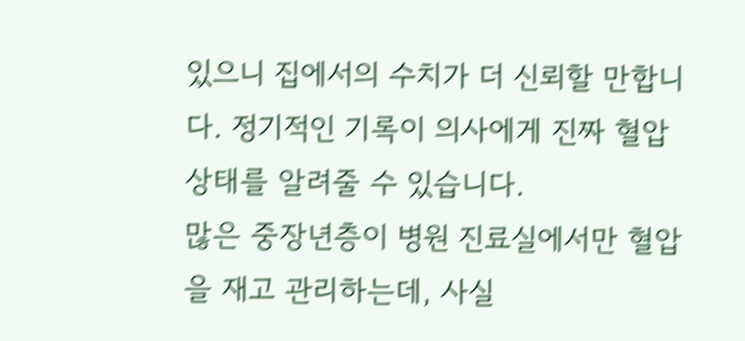있으니 집에서의 수치가 더 신뢰할 만합니다. 정기적인 기록이 의사에게 진짜 혈압 상태를 알려줄 수 있습니다.
많은 중장년층이 병원 진료실에서만 혈압을 재고 관리하는데, 사실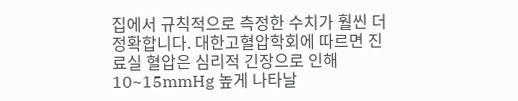집에서 규칙적으로 측정한 수치가 훨씬 더 정확합니다. 대한고혈압학회에 따르면 진료실 혈압은 심리적 긴장으로 인해 10~15mmHg 높게 나타날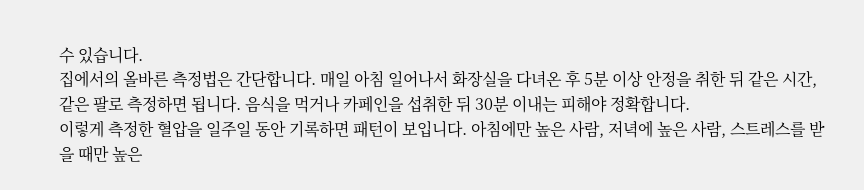수 있습니다.
집에서의 올바른 측정법은 간단합니다. 매일 아침 일어나서 화장실을 다녀온 후 5분 이상 안정을 취한 뒤 같은 시간, 같은 팔로 측정하면 됩니다. 음식을 먹거나 카페인을 섭취한 뒤 30분 이내는 피해야 정확합니다.
이렇게 측정한 혈압을 일주일 동안 기록하면 패턴이 보입니다. 아침에만 높은 사람, 저녁에 높은 사람, 스트레스를 받을 때만 높은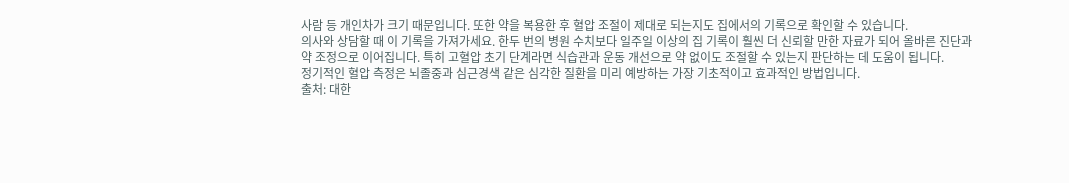사람 등 개인차가 크기 때문입니다. 또한 약을 복용한 후 혈압 조절이 제대로 되는지도 집에서의 기록으로 확인할 수 있습니다.
의사와 상담할 때 이 기록을 가져가세요. 한두 번의 병원 수치보다 일주일 이상의 집 기록이 훨씬 더 신뢰할 만한 자료가 되어 올바른 진단과 약 조정으로 이어집니다. 특히 고혈압 초기 단계라면 식습관과 운동 개선으로 약 없이도 조절할 수 있는지 판단하는 데 도움이 됩니다.
정기적인 혈압 측정은 뇌졸중과 심근경색 같은 심각한 질환을 미리 예방하는 가장 기초적이고 효과적인 방법입니다.
출처: 대한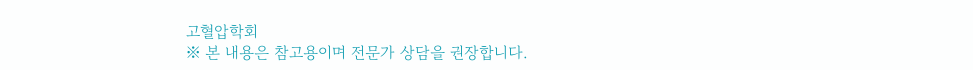고혈압학회
※ 본 내용은 참고용이며 전문가 상담을 권장합니다.